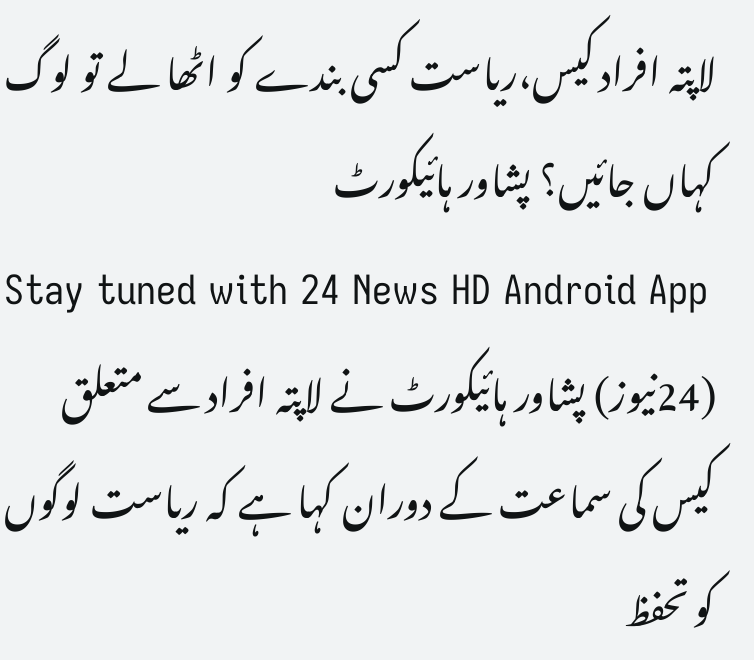لاپتہ افراد کیس،ریاست کسی بندے کو اٹھا لے تو لوگ کہاں جائیں؟ پشاور ہائیکورٹ
Stay tuned with 24 News HD Android App
(24نیوز) پشاور ہائیکورٹ نے لاپتہ افراد سے متعلق کیس کی سماعت کے دوران کہا ہے کہ ریاست لوگوں کو تحفظ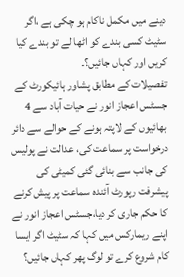دینے میں مکمل ناکام ہو چکی ہے ،اگر سٹیٹ کسی بندے کو اٹھا لے تو بندے کیا کریں اور کہاں جائیں؟۔
تفصیلات کے مطابق پشاور ہائیکورٹ کے جسٹس اعجاز انور نے حیات آباد سے 4 بھائیوں کے لاپتہ ہونے کے حوالے سے دائر درخواست پر سماعت کی، عدالت نے پولیس کی جانب سے بنائی گئی کمیٹی کی پیشرفت رپورٹ آئندہ سماعت پر پیش کرنے کا حکم جاری کر دیا،جسٹس اعجاز انور نے اپنے ریمارکس میں کہا کہ سٹیٹ اگر ایسا کام شروع کرے تو لوگ پھر کہاں جائیں؟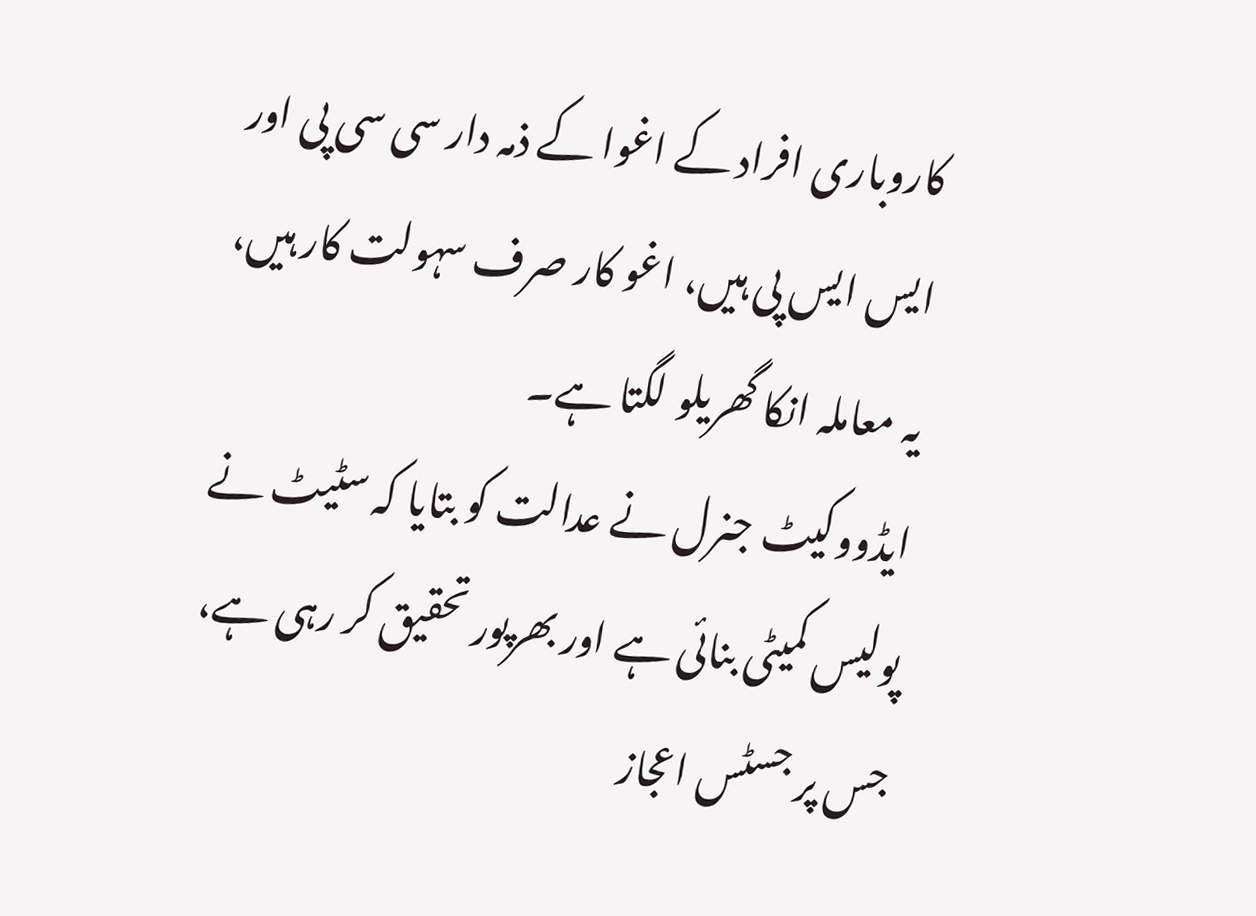کاروباری افراد کے اغوا کے ذمہ دار سی سی پی اور ایس ایس پی ہیں، اغو کار صرف سہولت کار ہیں، یہ معاملہ انکا گھریلو لگتا ہے۔
ایڈووکیٹ جنرل نے عدالت کو بتایا کہ سٹیٹ نے پولیس کمیٹی بنائی ہے اور بھرپور تحقیق کر رہی ہے، جس پر جسٹس اعجاز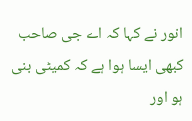انور نے کہا کہ اے جی صاحب کبھی ایسا ہوا ہے کہ کمیٹی بنی ہو اور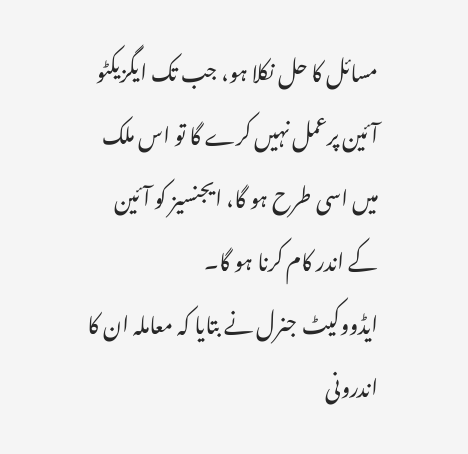مسائل کا حل نکلا ہو، جب تک ایگزیکٹو آئین پرعمل نہیں کرے گا تو اس ملک میں اسی طرح ہو گا، ایجنسیز کو آئین کے اندر کام کرنا ہو گا۔
ایڈووکیٹ جنرل نے بتایا کہ معاملہ ان کا اندرونی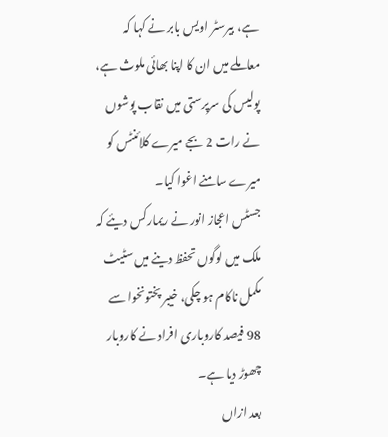ہے، بیرسٹر اویس بابر نے کہا کہ معاملے میں ان کا اپنا بھائی ملوث ہے، پولیس کی سرپرستی میں نقاب پوشوں نے رات 2 بجے میرے کلائنٹس کو میرے سامنے اغوا کیا۔
جسٹس اعجاز انور نے ریمارکس دیئے کہ ملک میں لوگوں تحفظ دینے میں سٹیٹ مکمل ناکام ہو چکی، خیبر پختونخوا سے 98 فیصد کاروباری افراد نے کاروبار چھوڑ دیا ہے۔
بعد ازاں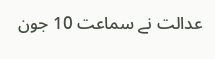عدالت نے سماعت 10 جون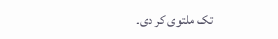تک ملتوی کر دی۔